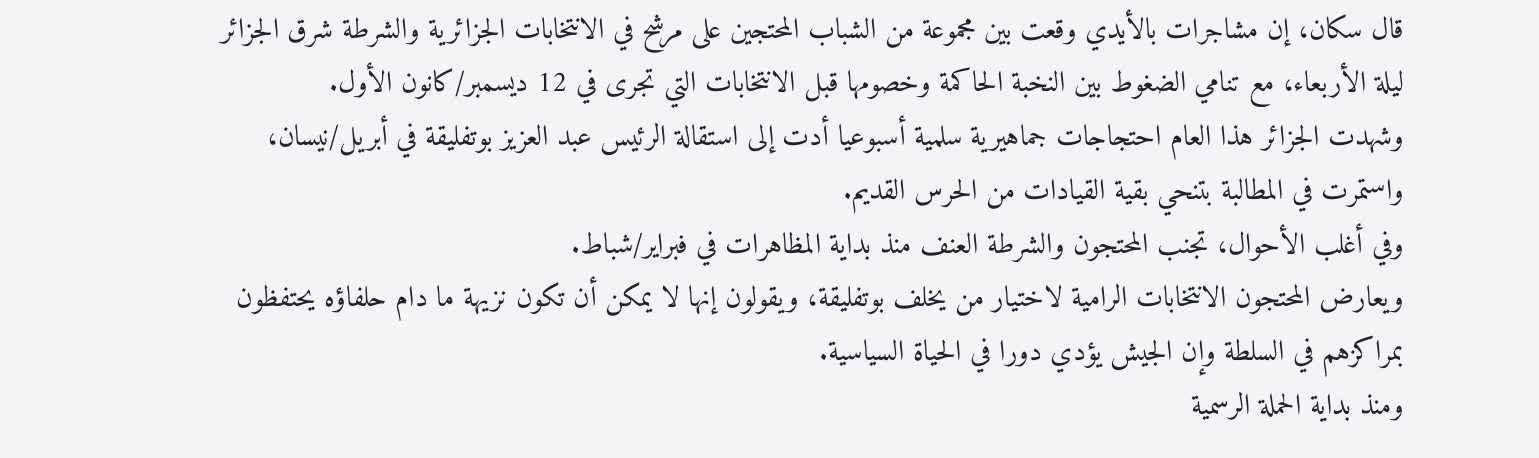قال سكان، إن مشاجرات بالأيدي وقعت بين مجموعة من الشباب المحتجين على مرشح في الانتخابات الجزائرية والشرطة شرق الجزائر ليلة الأربعاء، مع تنامي الضغوط بين النخبة الحاكمة وخصومها قبل الانتخابات التي تجرى في 12 ديسمبر/كانون الأول.
وشهدت الجزائر هذا العام احتجاجات جماهيرية سلمية أسبوعيا أدت إلى استقالة الرئيس عبد العزيز بوتفليقة في أبريل/نيسان، واستمرت في المطالبة بتنحي بقية القيادات من الحرس القديم.
وفي أغلب الأحوال، تجنب المحتجون والشرطة العنف منذ بداية المظاهرات في فبراير/شباط.
ويعارض المحتجون الانتخابات الرامية لاختيار من يخلف بوتفليقة، ويقولون إنها لا يمكن أن تكون نزيهة ما دام حلفاؤه يحتفظون بمراكزهم في السلطة وإن الجيش يؤدي دورا في الحياة السياسية.
ومنذ بداية الحملة الرسمية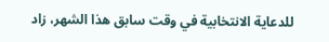للدعاية الانتخابية في وقت سابق هذا الشهر، زاد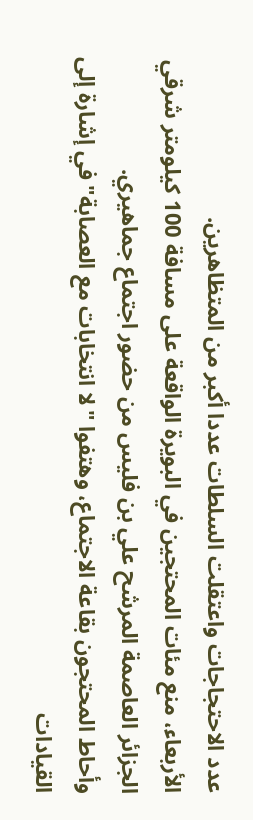عدد الاحتجاجات واعتقلت السلطات عددا أكبر من المتظاهرين.
الأربعاء، منع مئات المحتجين في البويرة الواقعة على مسافة 100 كيلومتر شرقي الجزائر العاصمة المرشح علي بن فليس من حضور اجتماع جماهيري.
وأحاط المحتجون بقاعة الاجتماع، وهتفوا "لا انتخابات مع العصابة" في إشارة إلى القيادات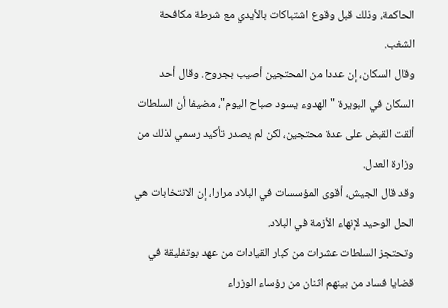الحاكمة، وذلك قبل وقوع اشتباكات بالأيدي مع شرطة مكافحة الشغب.
وقال السكان، إن عددا من المحتجين أصيب بجروح. وقال أحد السكان في البويرة "الهدوء يسود صباح اليوم"، مضيفا أن السلطات ألقت القبض على عدة محتجين، لكن لم يصدر تأكيد رسمي لذلك من وزارة العدل.
وقد قال الجيش، أقوى المؤسسات في البلاد مرارا، إن الانتخابات هي الحل الوحيد لإنهاء الأزمة في البلاد.
وتحتجز السلطات عشرات من كبار القيادات من عهد بوتفليقة في قضايا فساد من بينهم اثنان من رؤساء الوزراء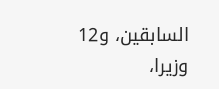السابقين، و12 وزيرا،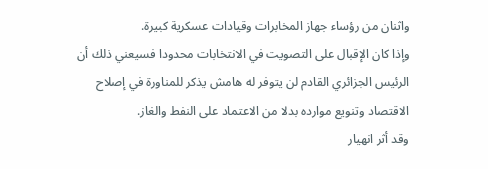واثنان من رؤساء جهاز المخابرات وقيادات عسكرية كبيرة.
وإذا كان الإقبال على التصويت في الانتخابات محدودا فسيعني ذلك أن الرئيس الجزائري القادم لن يتوفر له هامش يذكر للمناورة في إصلاح الاقتصاد وتنويع موارده بدلا من الاعتماد على النفط والغاز.
وقد أثر انهيار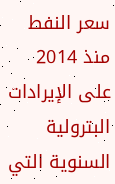سعر النفط منذ 2014 على الإيرادات البترولية السنوية التي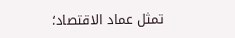تمثل عماد الاقتصاد؛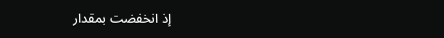إذ انخفضت بمقدار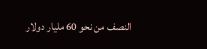النصف من نحو 60 مليار دولار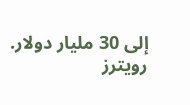إلى 30 مليار دولار.
رويترز